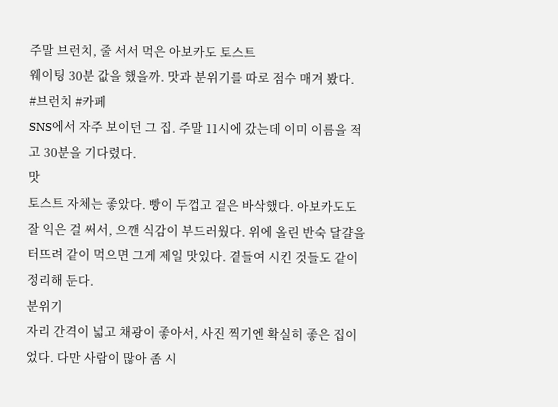주말 브런치, 줄 서서 먹은 아보카도 토스트
웨이팅 30분 값을 했을까. 맛과 분위기를 따로 점수 매겨 봤다.
#브런치 #카페
SNS에서 자주 보이던 그 집. 주말 11시에 갔는데 이미 이름을 적고 30분을 기다렸다.
맛
토스트 자체는 좋았다. 빵이 두껍고 겉은 바삭했다. 아보카도도 잘 익은 걸 써서, 으깬 식감이 부드러웠다. 위에 올린 반숙 달걀을 터뜨려 같이 먹으면 그게 제일 맛있다. 곁들여 시킨 것들도 같이 정리해 둔다.
분위기
자리 간격이 넓고 채광이 좋아서, 사진 찍기엔 확실히 좋은 집이었다. 다만 사람이 많아 좀 시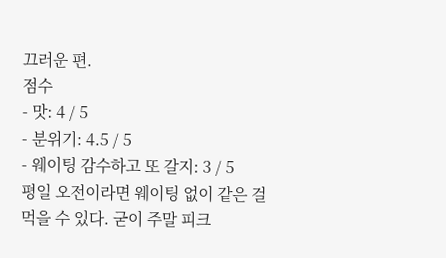끄러운 편.
점수
- 맛: 4 / 5
- 분위기: 4.5 / 5
- 웨이팅 감수하고 또 갈지: 3 / 5
평일 오전이라면 웨이팅 없이 같은 걸 먹을 수 있다. 굳이 주말 피크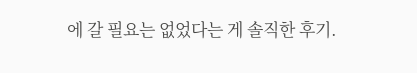에 갈 필요는 없었다는 게 솔직한 후기.